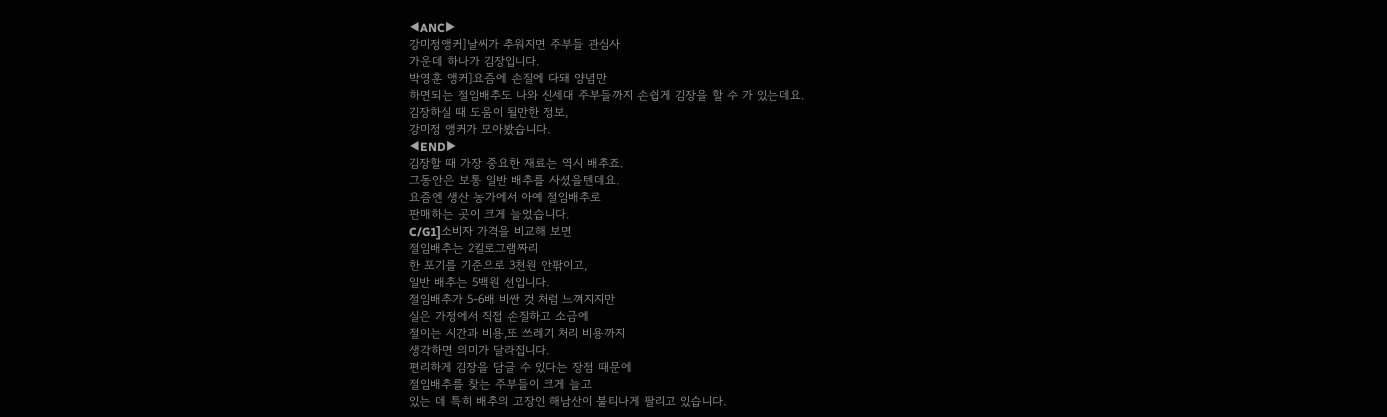◀ANC▶
강미정앵커]날씨가 추워지면 주부들 관심사
가운데 하나가 김장입니다.
박영훈 앵커]요즘에 손질에 다돼 양념만
하면되는 절임배추도 나와 신세대 주부들까지 손쉽게 김장을 할 수 가 있는데요.
김장하실 때 도움이 될만한 정보,
강미정 앵커가 모아봤습니다.
◀END▶
김장할 때 가장 중요한 재료는 역시 배추죠.
그동안은 보통 일반 배추를 사셨을텐데요.
요즘엔 생산 농가에서 아예 절임배추로
판매하는 곳이 크게 늘었습니다.
C/G1]소비자 가격을 비교해 보면
절임배추는 2킬로그램짜리
한 포기를 기준으로 3천원 안팎이고,
일반 배추는 5백원 선입니다.
절임배추가 5-6배 비싼 것 처럼 느껴지지만
실은 가정에서 직접 손질하고 소금에
절이는 시간과 비용,또 쓰레기 처리 비용까지
생각하면 의미가 달라집니다.
편리하게 김장을 담글 수 있다는 장점 때문에
절임배추를 찾는 주부들이 크게 늘고
있는 데 특히 배추의 고장인 해남산이 불티나게 팔리고 있습니다.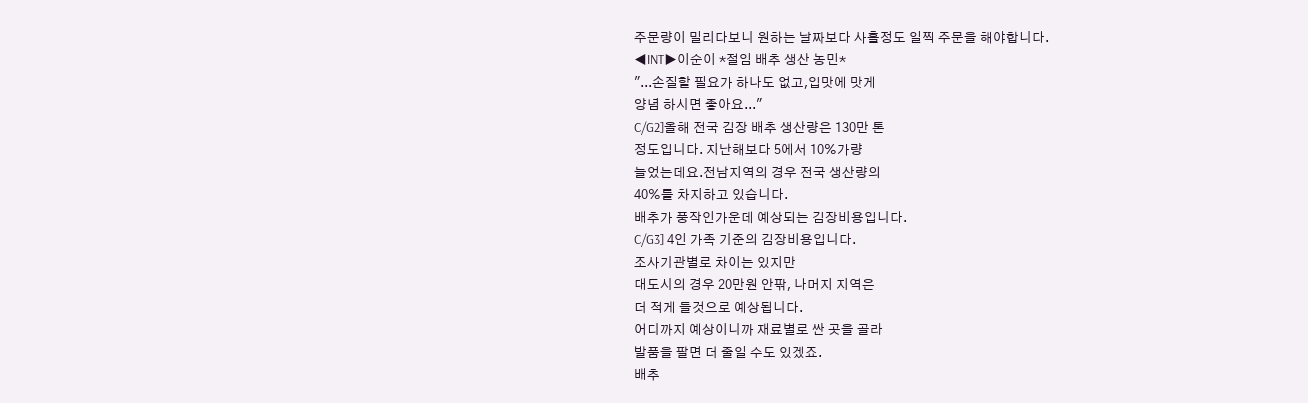주문량이 밀리다보니 원하는 날짜보다 사흘정도 일찍 주문을 해야합니다.
◀INT▶이순이 *절임 배추 생산 농민*
"...손질할 필요가 하나도 없고,입맛에 맛게
양념 하시면 좋아요..."
C/G2]올해 전국 김장 배추 생산량은 130만 톤
정도입니다. 지난해보다 5에서 10%가량
늘었는데요.전남지역의 경우 전국 생산량의
40%를 차지하고 있습니다.
배추가 풍작인가운데 예상되는 김장비용입니다.
C/G3] 4인 가족 기준의 김장비용입니다.
조사기관별로 차이는 있지만
대도시의 경우 20만원 안팎, 나머지 지역은
더 적게 들것으로 예상됩니다.
어디까지 예상이니까 재료별로 싼 곳을 골라
발품을 팔면 더 줄일 수도 있겠죠.
배추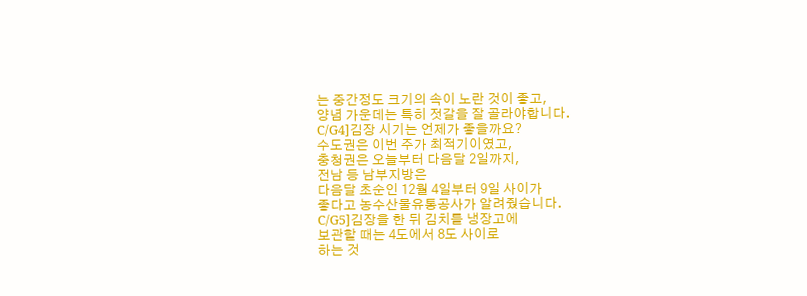는 중간정도 크기의 속이 노란 것이 좋고,
양념 가운데는 특히 젓갈을 잘 골라야합니다.
C/G4]김장 시기는 언제가 좋을까요?
수도권은 이번 주가 최적기이였고,
충청권은 오늘부터 다음달 2일까지,
전남 등 남부지방은
다음달 초순인 12월 4일부터 9일 사이가
좋다고 농수산물유통공사가 알려줬습니다.
C/G5]김장을 한 뒤 김치를 냉장고에
보관할 때는 4도에서 8도 사이로
하는 것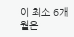이 최소 6개월은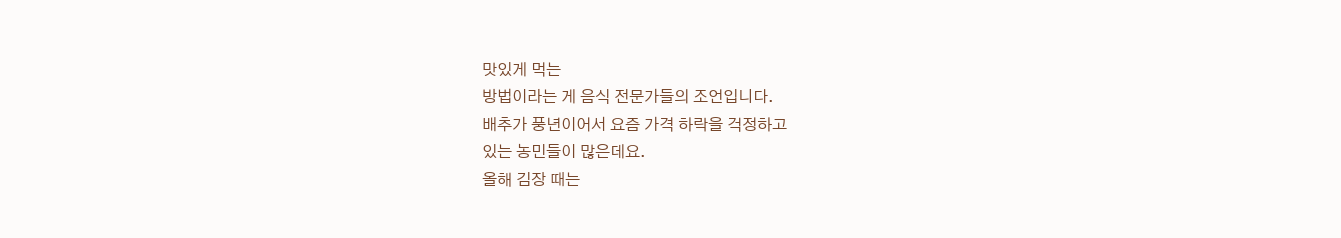맛있게 먹는
방법이라는 게 음식 전문가들의 조언입니다.
배추가 풍년이어서 요즘 가격 하락을 걱정하고
있는 농민들이 많은데요.
올해 김장 때는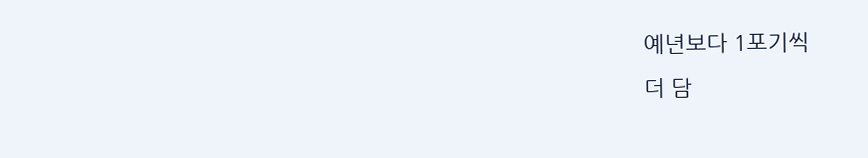예년보다 1포기씩
더 담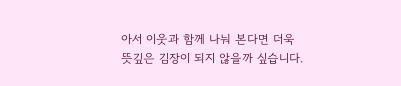아서 이웃과 함께 나눠 본다면 더욱
뜻깊은 김장이 되지 않을까 싶습니다.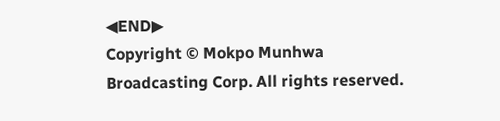◀END▶
Copyright © Mokpo Munhwa Broadcasting Corp. All rights reserved.